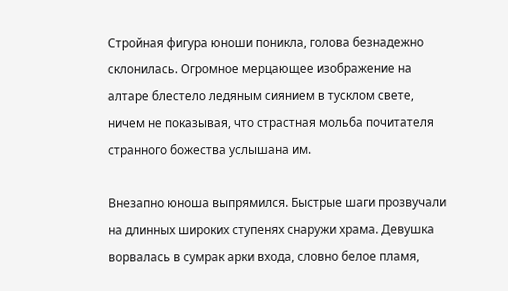Стройная фигура юноши поникла, голова безнадежно склонилась. Огромное мерцающее изображение на алтаре блестело ледяным сиянием в тусклом свете, ничем не показывая, что страстная мольба почитателя странного божества услышана им.

Внезапно юноша выпрямился. Быстрые шаги прозвучали на длинных широких ступенях снаружи храма. Девушка ворвалась в сумрак арки входа, словно белое пламя,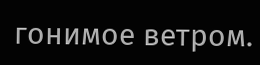гонимое ветром.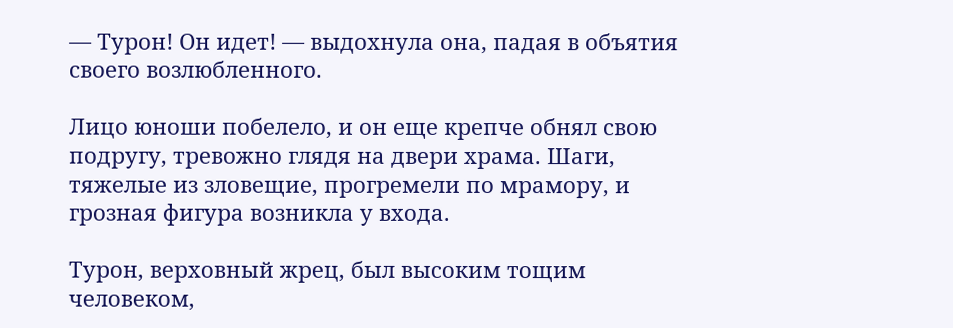— Турон! Он идет! — выдохнула она, падая в объятия своего возлюбленного.

Лицо юноши побелело, и он еще крепче обнял свою подругу, тревожно глядя на двери храма. Шаги, тяжелые из зловещие, прогремели по мрамору, и грозная фигура возникла у входа.

Турон, верховный жрец, был высоким тощим человеком,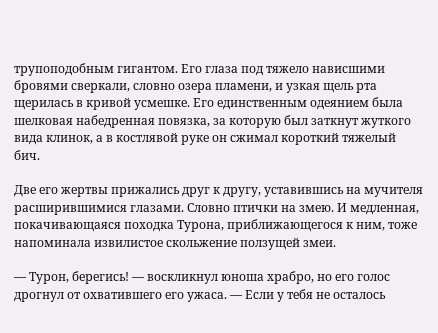трупоподобным гигантом. Его глаза под тяжело нависшими бровями сверкали, словно озера пламени, и узкая щель рта щерилась в кривой усмешке. Его единственным одеянием была шелковая набедренная повязка, за которую был заткнут жуткого вида клинок, а в костлявой руке он сжимал короткий тяжелый бич.

Две его жертвы прижались друг к другу, уставившись на мучителя расширившимися глазами. Словно птички на змею. И медленная, покачивающаяся походка Турона, приближающегося к ним, тоже напоминала извилистое скольжение ползущей змеи.

— Турон, берегись! — воскликнул юноша храбро, но его голос дрогнул от охватившего его ужаса. — Если у тебя не осталось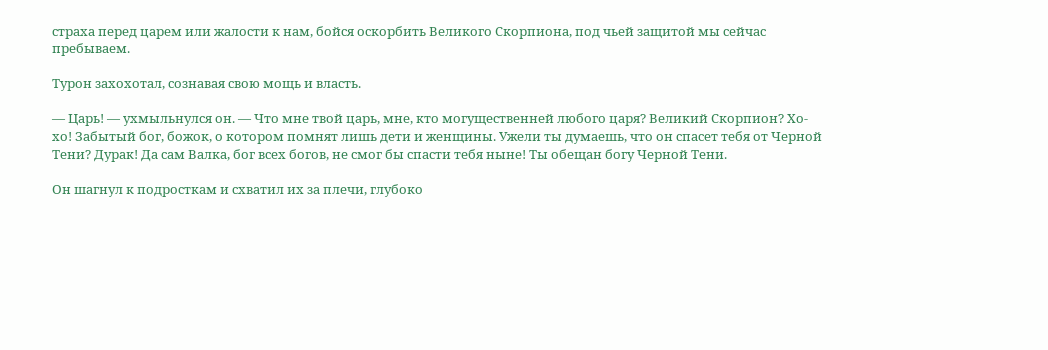страха перед царем или жалости к нам, бойся оскорбить Великого Скорпиона, под чьей защитой мы сейчас пребываем.

Турон захохотал, сознавая свою мощь и власть.

— Царь! — ухмыльнулся он. — Что мне твой царь, мне, кто могущественней любого царя? Великий Скорпион? Хо-хо! Забытый бог, божок, о котором помнят лишь дети и женщины. Ужели ты думаешь, что он спасет тебя от Черной Тени? Дурак! Да сам Валка, бог всех богов, не смог бы спасти тебя ныне! Ты обещан богу Черной Тени.

Он шагнул к подросткам и схватил их за плечи, глубоко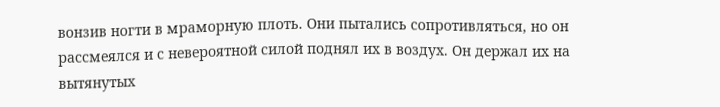вонзив ногти в мраморную плоть. Они пытались сопротивляться, но он рассмеялся и с невероятной силой поднял их в воздух. Он держал их на вытянутых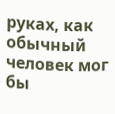руках, как обычный человек мог бы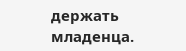держать младенца.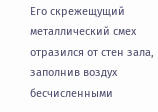Его скрежещущий металлический смех отразился от стен зала, заполнив воздух бесчисленными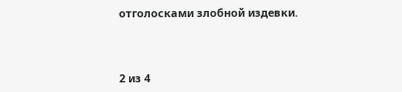отголосками злобной издевки.



2 из 4